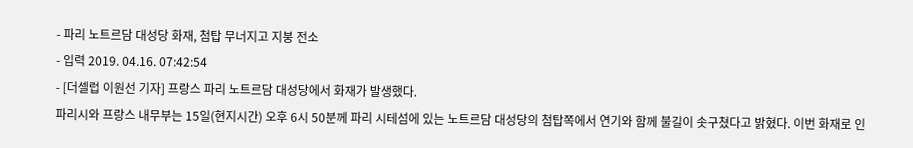- 파리 노트르담 대성당 화재, 첨탑 무너지고 지붕 전소
- 입력 2019. 04.16. 07:42:54
- [더셀럽 이원선 기자] 프랑스 파리 노트르담 대성당에서 화재가 발생했다.
파리시와 프랑스 내무부는 15일(현지시간) 오후 6시 50분께 파리 시테섬에 있는 노트르담 대성당의 첨탑쪽에서 연기와 함께 불길이 솟구쳤다고 밝혔다. 이번 화재로 인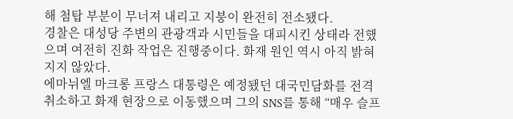해 첨탑 부분이 무너져 내리고 지붕이 완전히 전소됐다.
경찰은 대성당 주변의 관광객과 시민들을 대피시킨 상태라 전했으며 여전히 진화 작업은 진행중이다. 화재 원인 역시 아직 밝혀지지 않았다.
에마뉘엘 마크롱 프랑스 대통령은 예정됐던 대국민담화를 전격 취소하고 화재 현장으로 이동했으며 그의 SNS를 통해 “매우 슬프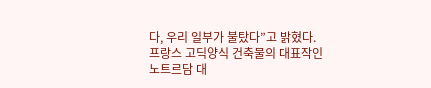다, 우리 일부가 불탔다”고 밝혔다.
프랑스 고딕양식 건축물의 대표작인 노트르담 대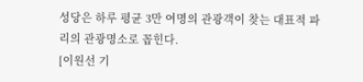성당은 하루 평균 3만 여명의 관광객이 찾는 대표적 파리의 관광명소로 꼽힌다.
[이원선 기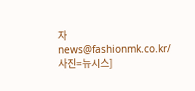자 news@fashionmk.co.kr/ 사진=뉴시스]